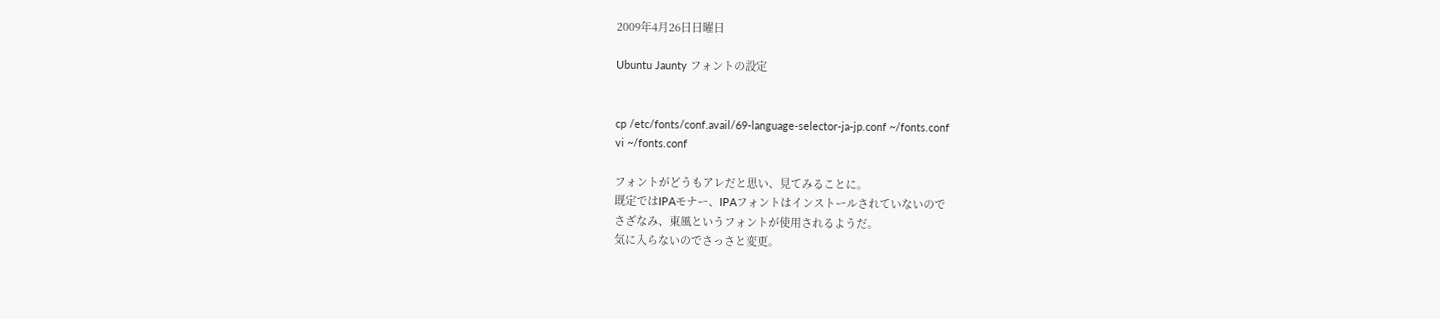2009年4月26日日曜日

Ubuntu Jaunty フォントの設定


cp /etc/fonts/conf.avail/69-language-selector-ja-jp.conf ~/fonts.conf
vi ~/fonts.conf

フォントがどうもアレだと思い、見てみることに。
既定ではIPAモナー、IPAフォントはインストールされていないので
さざなみ、東風というフォントが使用されるようだ。
気に入らないのでさっさと変更。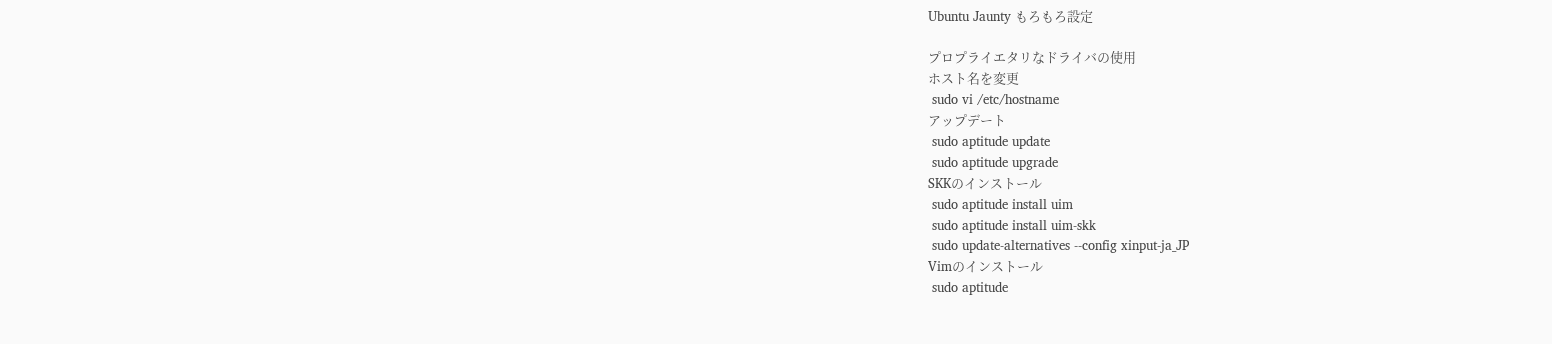Ubuntu Jaunty もろもろ設定

プロプライエタリなドライバの使用
ホスト名を変更
 sudo vi /etc/hostname
アップデート
 sudo aptitude update
 sudo aptitude upgrade
SKKのインストール
 sudo aptitude install uim
 sudo aptitude install uim-skk
 sudo update-alternatives --config xinput-ja_JP
Vimのインストール
 sudo aptitude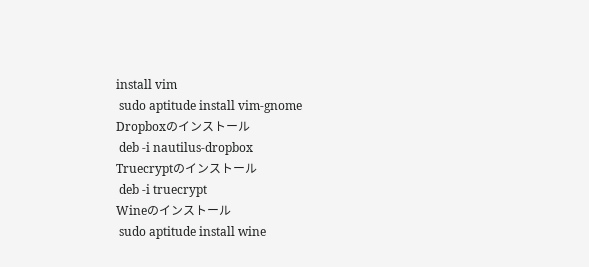install vim
 sudo aptitude install vim-gnome
Dropboxのインストール
 deb -i nautilus-dropbox
Truecryptのインストール
 deb -i truecrypt
Wineのインストール
 sudo aptitude install wine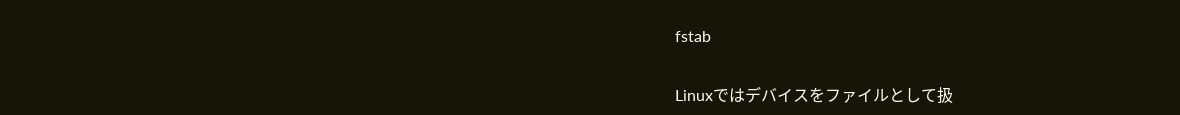fstab

Linuxではデバイスをファイルとして扱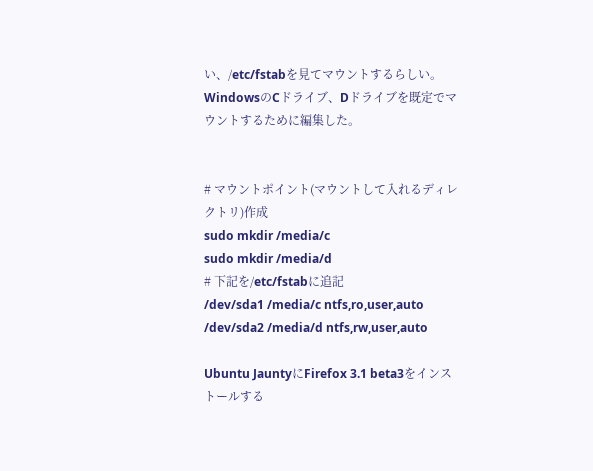い、/etc/fstabを見てマウントするらしい。
WindowsのCドライブ、Dドライブを既定でマウントするために編集した。


# マウントポイント(マウントして入れるディレクトリ)作成
sudo mkdir /media/c
sudo mkdir /media/d
# 下記を/etc/fstabに追記
/dev/sda1 /media/c ntfs,ro,user,auto
/dev/sda2 /media/d ntfs,rw,user,auto

Ubuntu JauntyにFirefox 3.1 beta3をインストールする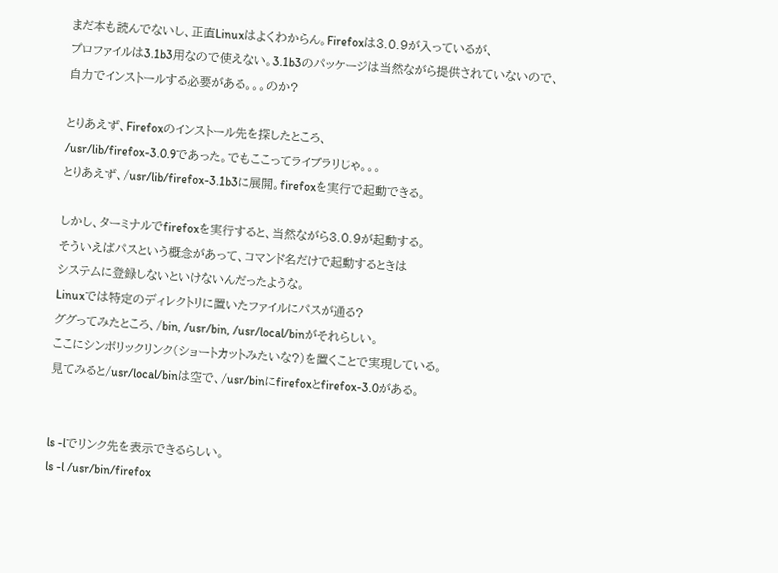まだ本も読んでないし、正直Linuxはよくわからん。Firefoxは3.0.9が入っているが、
プロファイルは3.1b3用なので使えない。3.1b3のパッケージは当然ながら提供されていないので、
自力でインストールする必要がある。。。のか?

とりあえず、Firefoxのインストール先を探したところ、
/usr/lib/firefox-3.0.9であった。でもここってライブラリじゃ。。。
とりあえず、/usr/lib/firefox-3.1b3に展開。firefoxを実行で起動できる。

しかし、ターミナルでfirefoxを実行すると、当然ながら3.0.9が起動する。
そういえばパスという概念があって、コマンド名だけで起動するときは
システムに登録しないといけないんだったような。
Linuxでは特定のディレクトリに置いたファイルにパスが通る?
ググってみたところ、/bin, /usr/bin, /usr/local/binがそれらしい。
ここにシンボリックリンク(ショートカットみたいな?)を置くことで実現している。
見てみると/usr/local/binは空で、/usr/binにfirefoxとfirefox-3.0がある。


ls -lでリンク先を表示できるらしい。
ls -l /usr/bin/firefox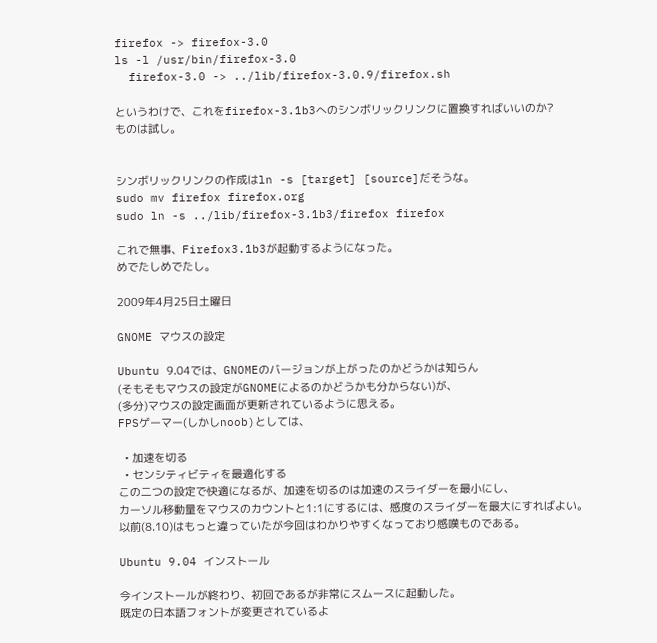firefox -> firefox-3.0
ls -l /usr/bin/firefox-3.0
  firefox-3.0 -> ../lib/firefox-3.0.9/firefox.sh

というわけで、これをfirefox-3.1b3へのシンボリックリンクに置換すればいいのか?
ものは試し。


シンボリックリンクの作成はln -s [target] [source]だそうな。
sudo mv firefox firefox.org
sudo ln -s ../lib/firefox-3.1b3/firefox firefox

これで無事、Firefox3.1b3が起動するようになった。
めでたしめでたし。

2009年4月25日土曜日

GNOME マウスの設定

Ubuntu 9.04では、GNOMEのバージョンが上がったのかどうかは知らん
(そもそもマウスの設定がGNOMEによるのかどうかも分からない)が、
(多分)マウスの設定画面が更新されているように思える。
FPSゲーマー(しかしnoob)としては、

  • 加速を切る
  • センシティビティを最適化する
この二つの設定で快適になるが、加速を切るのは加速のスライダーを最小にし、
カーソル移動量をマウスのカウントと1:1にするには、感度のスライダーを最大にすればよい。
以前(8.10)はもっと違っていたが今回はわかりやすくなっており感嘆ものである。

Ubuntu 9.04 インストール

今インストールが終わり、初回であるが非常にスムースに起動した。
既定の日本語フォントが変更されているよ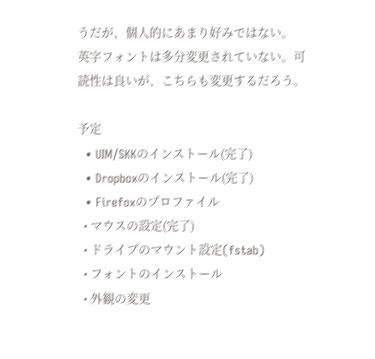うだが、個人的にあまり好みではない。
英字フォントは多分変更されていない。可読性は良いが、こちらも変更するだろう。

予定
  • UIM/SKKのインストール(完了)
  • Dropboxのインストール(完了)
  • Firefoxのプロファイル
  • マウスの設定(完了)
  • ドライブのマウント設定(fstab)
  • フォントのインストール
  • 外観の変更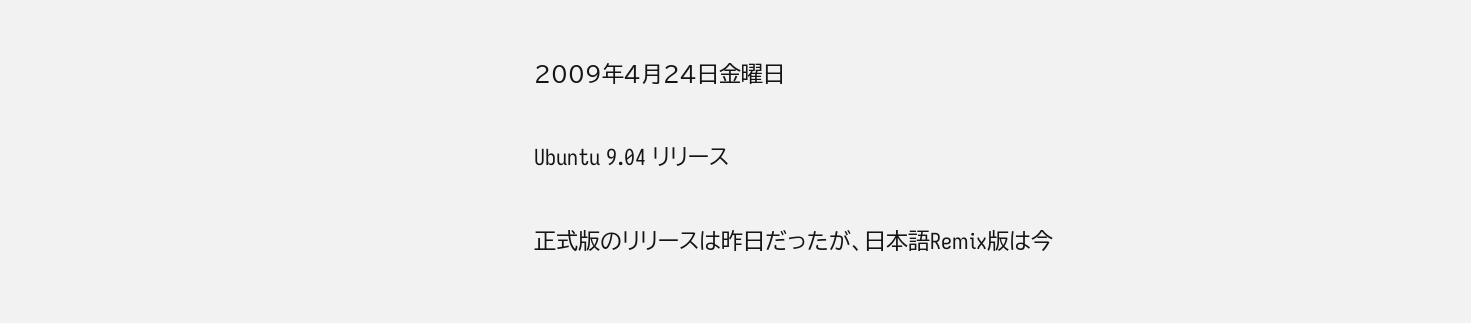2009年4月24日金曜日

Ubuntu 9.04 リリース

正式版のリリースは昨日だったが、日本語Remix版は今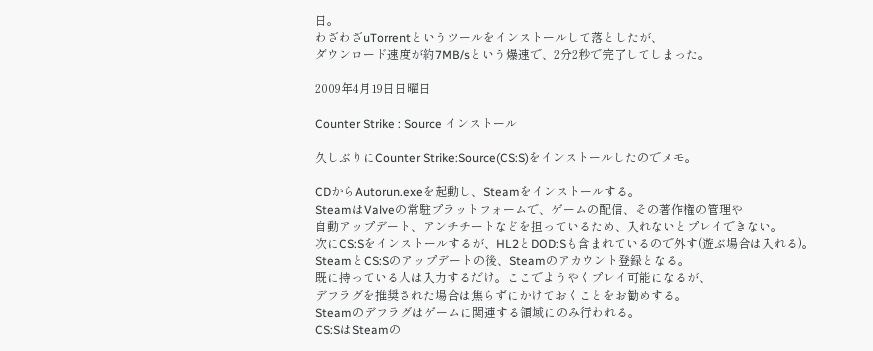日。
わざわざuTorrentというツールをインストールして落としたが、
ダウンロード速度が約7MB/sという爆速で、2分2秒で完了してしまった。

2009年4月19日日曜日

Counter Strike : Source インストール

久しぶりにCounter Strike:Source(CS:S)をインストールしたのでメモ。

CDからAutorun.exeを起動し、Steamをインストールする。
SteamはValveの常駐プラットフォームで、ゲームの配信、その著作権の管理や
自動アップデート、アンチチートなどを担っているため、入れないとプレイできない。
次にCS:Sをインストールするが、HL2とDOD:Sも含まれているので外す(遊ぶ場合は入れる)。
SteamとCS:Sのアップデートの後、Steamのアカウント登録となる。
既に持っている人は入力するだけ。ここでようやくプレイ可能になるが、
デフラグを推奨された場合は焦らずにかけておくことをお勧めする。
Steamのデフラグはゲームに関連する領域にのみ行われる。
CS:SはSteamの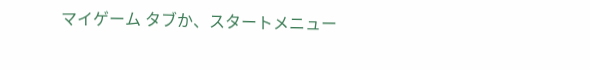マイゲーム タブか、スタートメニュー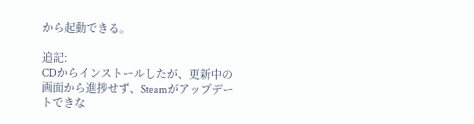から起動できる。

追記:
CDからインストールしたが、更新中の画面から進捗せず、Steamがアップデートできな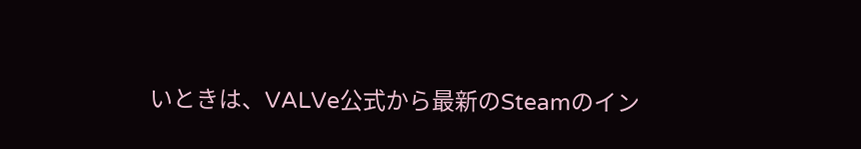いときは、VALVe公式から最新のSteamのイン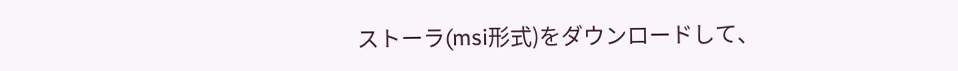ストーラ(msi形式)をダウンロードして、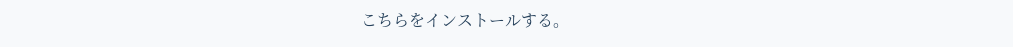こちらをインストールする。